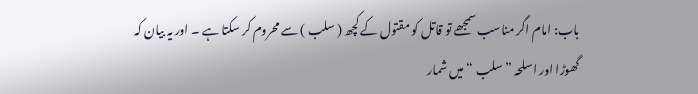باب: امام اگر مناسب سمجھے تو قاتل کو مقتول کے کچھ ( سلب ) سے محروم کر سکتا ہے ۔ اور یہ بیان کہ گھوڑا اور اسلحہ ” سلب “ میں شمار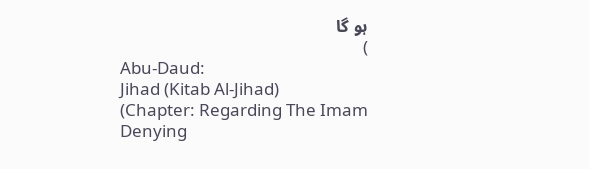ہو گا
)
Abu-Daud:
Jihad (Kitab Al-Jihad)
(Chapter: Regarding The Imam Denying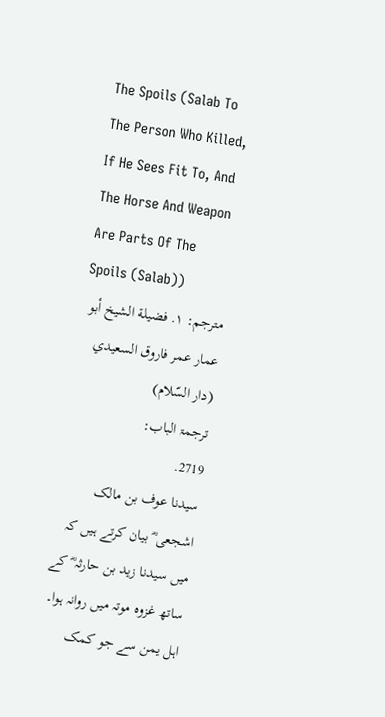The Spoils (Salab To The Person Who Killed, If He Sees Fit To, And The Horse And Weapon Are Parts Of The Spoils (Salab))
مترجم: ١. فضيلة الشيخ أبو عمار عمر فاروق السعيدي (دار السّلام)
ترجمۃ الباب:
2719.
سیدنا عوف بن مالک اشجعی ؓ بیان کرتے ہیں کہ میں سیدنا زید بن حارثہ ؓ کے ساتھ غزوہ موتہ میں روانہ ہوا۔ اہل یمن سے جو کمک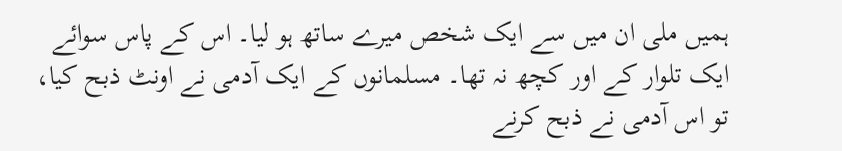ہمیں ملی ان میں سے ایک شخص میرے ساتھ ہو لیا۔ اس کے پاس سوائے ایک تلوار کے اور کچھ نہ تھا۔ مسلمانوں کے ایک آدمی نے اونٹ ذبح کیا، تو اس آدمی نے ذبح کرنے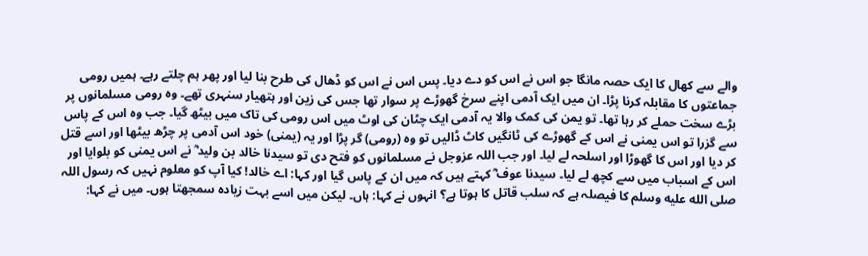والے سے کھال کا ایک حصہ مانگا جو اس نے اس کو دے دیا۔ پس اس نے اس کو ڈھال کی طرح بنا لیا اور پھر ہم چلتے رہے۔ ہمیں رومی جماعتوں کا مقابلہ کرنا پڑا۔ ان میں ایک آدمی اپنے سرخ گھوڑے پر سوار تھا جس کی زین اور ہتھیار سنہری تھے۔ وہ رومی مسلمانوں پر بڑے سخت حملے کر رہا تھا۔ تو یمن کی کمک والا یہ آدمی ایک چٹان کی اوٹ میں اس رومی کی تاک میں بیٹھ گیا۔ جب وہ اس کے پاس سے گزرا تو اس یمنی نے اس کے گھوڑے کی ٹانگیں کاٹ ڈالیں تو وہ (رومی) گر پڑا اور یہ (یمنی) خود اس آدمی پر چڑھ بیٹھا اور اسے قتل کر دیا اور اس کا گھوڑا اور اسلحہ لے لیا۔ اور جب اللہ عزوجل نے مسلمانوں کو فتح دی تو سیدنا خالد بن ولید ؓ نے اس یمنی کو بلوایا اور اس کے اسباب میں سے کچھ لے لیا۔ سیدنا عوف ؓ کہتے ہیں کہ میں ان کے پاس گیا اور کہا: اے خالد! کیا آپ کو معلوم نہیں کہ رسول اللہ صلى الله عليه وسلم کا فیصلہ ہے کہ سلب قاتل کا ہوتا ہے؟ انہوں نے کہا: ہاں۔ لیکن میں اسے بہت زیادہ سمجھتا ہوں۔ میں نے کہا: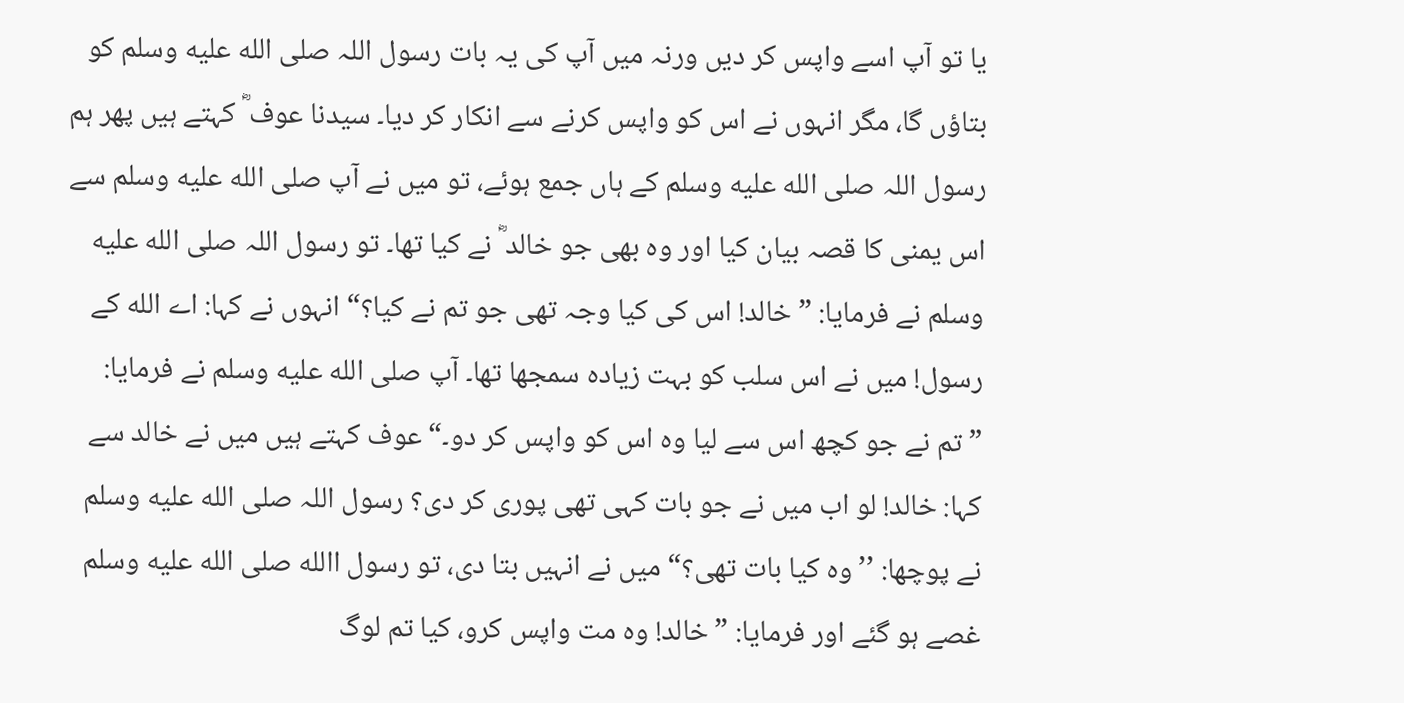یا تو آپ اسے واپس کر دیں ورنہ میں آپ کی یہ بات رسول اللہ صلى الله عليه وسلم کو بتاؤں گا، مگر انہوں نے اس کو واپس کرنے سے انکار کر دیا۔ سیدنا عوف ؓ کہتے ہیں پھر ہم رسول اللہ صلى الله عليه وسلم کے ہاں جمع ہوئے، تو میں نے آپ صلى الله عليه وسلم سے اس یمنی کا قصہ بیان کیا اور وہ بھی جو خالد ؓ نے کیا تھا۔ تو رسول اللہ صلى الله عليه وسلم نے فرمایا: ”خالد! اس کی کیا وجہ تھی جو تم نے کیا؟“ انہوں نے کہا: اے الله کے رسول! میں نے اس سلب کو بہت زیادہ سمجھا تھا۔ آپ صلى الله عليه وسلم نے فرمایا: ”تم نے جو کچھ اس سے لیا وہ اس کو واپس کر دو۔“ عوف کہتے ہیں میں نے خالد سے کہا: خالد! لو اب میں نے جو بات کہی تھی پوری کر دی؟ رسول اللہ صلى الله عليه وسلم نے پوچھا: ’’وہ کیا بات تھی؟“ میں نے انہیں بتا دی، تو رسول االله صلى الله عليه وسلم غصے ہو گئے اور فرمایا: ”خالد! وہ مت واپس کرو، کیا تم لوگ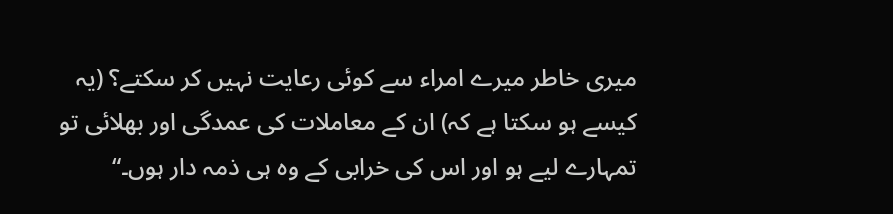میری خاطر میرے امراء سے کوئی رعایت نہیں کر سکتے؟ (یہ کیسے ہو سکتا ہے کہ) ان کے معاملات کی عمدگی اور بھلائی تو تمہارے لیے ہو اور اس کی خرابی کے وہ ہی ذمہ دار ہوں۔“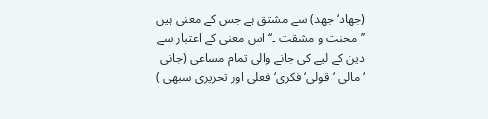(جهاد‘ جهد) سے مشتق ہے جس کے معنی ہیں ’’ محنت و مشقت ۔‘‘ اس معنی کے اعتبار سے دین کے لیے کی جانے والی تمام مساعی (جانی ‘مالی ‘قولی‘فکری‘فعلی اور تحریری سبھی )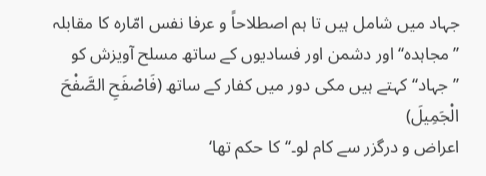جہاد میں شامل ہیں تا ہم اصطلاحاً و عرفا نفس امّارہ کا مقابلہ ’’مجاہدہ‘‘ اور دشمن اور فسادیوں کے ساتھ مسلح آویزش کو ’’جہاد‘‘ کہتے ہیں مکی دور میں کفار کے ساتھ (فَاصْفَحِ الصَّفْحَ الْجَمِيلَ)
اعراض و درگزر سے کام لو۔‘‘کا حکم تھا‘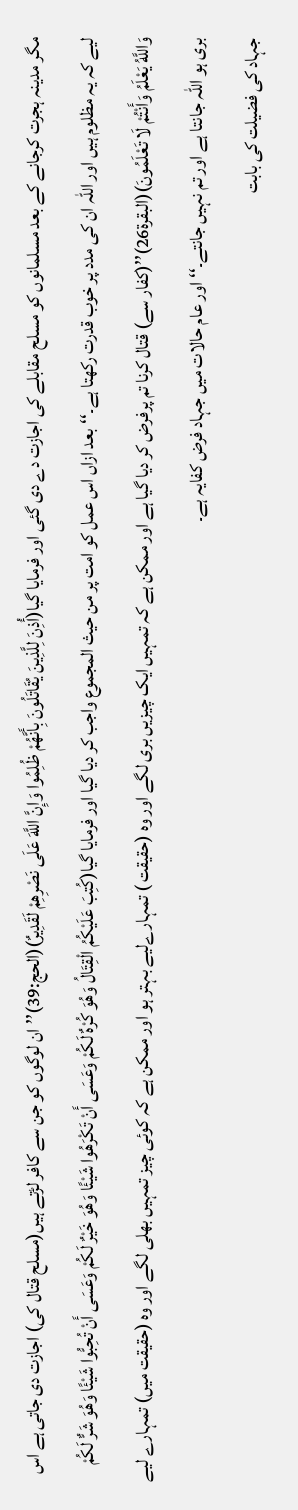مگر مدینہ ہجرت کرجانے کے بعد مسلمانوں کو مسلح مقابلے کی اجازت دے دی گئی اور فرمایا گیا(أُذِنَ لِلَّذِينَ يُقَاتَلُونَ بِأَنَّهُمْ ظُلِمُوا وَإِنَّ اللَّهَ عَلَى نَصْرِهِمْ لَقَدِيرٌ)(الحج:39)’’ان لوگوں کو جن سے کافر لڑتے ہیں(مسلح قتال کی) اجازت دی جاتی ہے اس لیے کہ یہ مظلوم ہیں اور اللہ ان کی مدد پر خوب قدرت رکھتا ہے۔‘‘بعد ازاں اس عمل کو امت پر من حیث المجموع واجب کر دیا گیا اور فرمایا گیا(كُتِبَ عَلَيْكُمُ الْقِتَالُ وَهُوَ كُرْهٌ لَكُمْ وَعَسَى أَنْ تَكْرَهُوا شَيْئًا وَهُوَ خَيْرٌ لَكُمْ وَعَسَى أَنْ تُحِبُّوا شَيْئًا وَهُوَ شَرٌّ لَكُمْ وَاللَّهُ يَعْلَمُ وَأَنْتُمْ لَا تَعْلَمُونَ)(البقرۃ26)’’(کفار سے) قتال کرنا تم پرفرض کر دیا گیا ہے اور ممکن ہے کہ تمہیں ایک چیزیں بری لگے اور وہ (حقیقت ) تمہارےلیے بہتر ہو اور ممکن ہے کہ کوئی چیز تمہیں بھلی لگے اور وہ (حقیقت میں) تمہارے لیے بری ہو اللہ جانتا ہے اور تم نہیں جانتے۔‘‘ اور عام حالات میں جہاد فرض کفایہ ہے۔
جہاد کی فضیلت کی بابت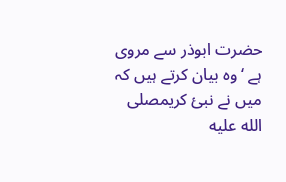حضرت ابوذر سے مروی ہے ‘ وہ بیان کرتے ہیں کہ میں نے نبئ کریمصلى الله عليه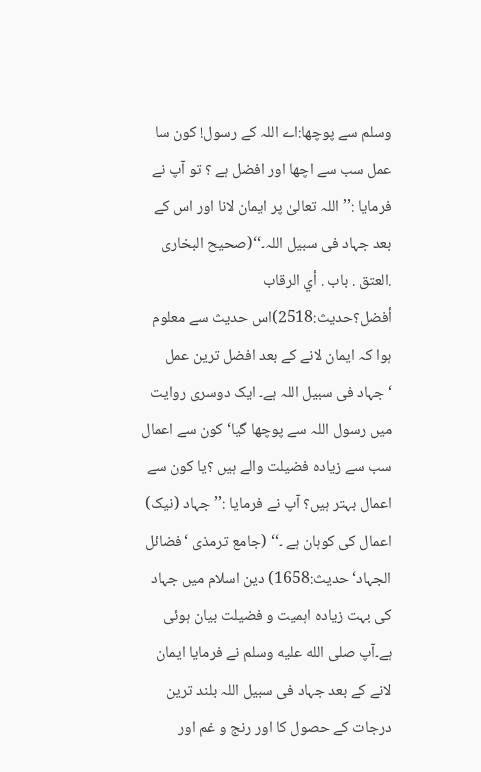وسلم سے پوچھا:اے اللہ کے رسول! کون سا عمل سب سے اچھا اور افضل ہے ؟ تو آپ نے فرمایا :’’اللہ تعالیٰ پر ایمان لانا اور اس کے بعد جہاد فی سبیل اللہ۔‘‘(صحيح البخارى .العتق . باب . أي الرقاب أفضل؟حديث:2518)اس حدیث سے معلوم ہوا کہ ایمان لانے کے بعد افضل ترین عمل ‘جہاد فی سبیل اللہ ہے۔ ایک دوسری روایت میں رسول اللہ سے پوچھا گیا‘ کون سے اعمال سب سے زیادہ فضیلت والے ہیں ؟یا کون سے اعمال بہتر ہیں؟ آپ نے فرمایا :’’جہاد (نیک) اعمال کی کوہان ہے ۔‘‘ (جامع ترمذی ‘فضائل الجہاد‘حدیث:1658) دین اسلام میں جہاد کی بہت زیادہ اہمیت و فضیلت بیان ہوئی ہے۔آپ صلى الله عليه وسلم نے فرمایا ایمان لانے کے بعد جہاد فی سبیل اللہ بلند ترین درجات کے حصول کا اور رنج و غم اور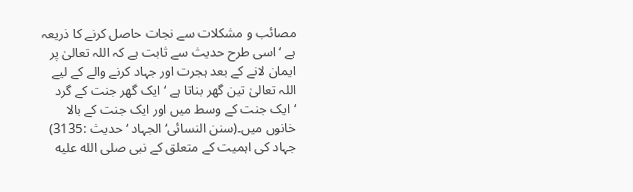مصائب و مشکلات سے نجات حاصل کرنے کا ذریعہ ہے ‘ اسی طرح حدیث سے ثابت ہے کہ اللہ تعالیٰ پر ایمان لانے کے بعد ہجرت اور جہاد کرنے والے کے لیے اللہ تعالیٰ تین گھر بناتا ہے ‘ایک گھر جنت کے گرد ‘ایک جنت کے وسط میں اور ایک جنت کے بالا خانوں میں۔(سنن النسائی‘ الجہاد ‘ حدیث :3135) جہاد کی اہمیت کے متعلق کے نبی صلى الله عليه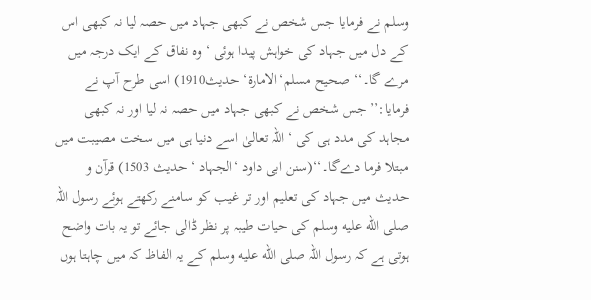وسلم نے فرمایا جس شخص نے کبھی جہاد میں حصہ لیا نہ کبھی اس کے دل میں جہاد کی خواہش پیدا ہوئی ‘وہ نفاق کے ایک درجہ میں مرے گا۔‘‘ صحیح مسلم‘الامارۃ‘ حدیث1910) اسی طرح آپ نے فرمایا:’’ جس شخص نے کبھی جہاد میں حصہ نہ لیا اور نہ کبھی مجاہد کی مدد ہی کی ‘ اللہ تعالیٰ اسے دنیا ہی میں سخت مصیبت میں مبتلا فرما دےگا۔‘‘(سنن ابی داود ‘الجہاد ‘ حدیث 1503) قرآن و حدیث میں جہاد کی تعلیم اور تر غیب کو سامنے رکھتے ہوئے رسول اللہ صلى الله عليه وسلم کی حیات طیبہ پر نظر ڈالی جائے تو یہ بات واضح ہوتی ہے کہ رسول اللہ صلى الله عليه وسلم کے یہ الفاظ کہ میں چاہتا ہوں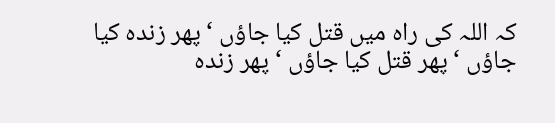کہ اللہ کی راہ میں قتل کیا جاؤں ‘ پھر زندہ کیا جاؤں ‘ پھر قتل کیا جاؤں ‘پھر زندہ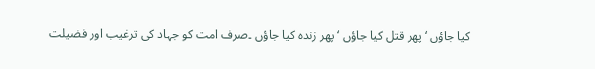کیا جاؤں ‘ پھر قتل کیا جاؤں ‘ پھر زندہ کیا جاؤں ۔صرف امت کو جہاد کی ترغیب اور فضیلت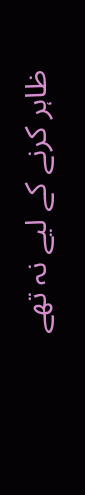ظاہر کرنے کے لیے نہ تھے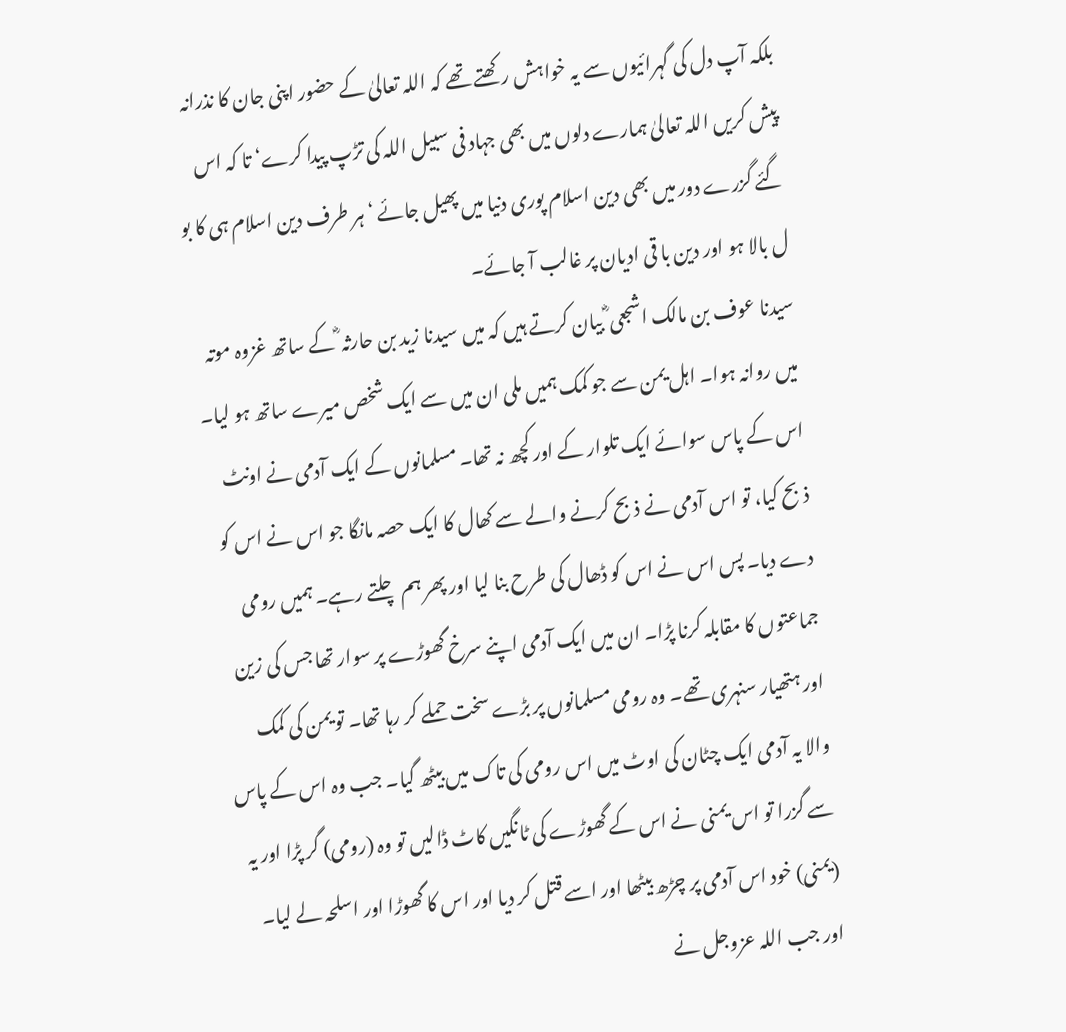بلکہ آپ دل کی گہرائیوں سے یہ خواہش رکھتے تھے کہ اللہ تعالیٰ کے حضور اپنی جان کا نذرانہ پیش کریں اللہ تعالیٰ ہمارے دلوں میں بھی جہاد فی سبیل اللہ کی تڑپ پیدا کرے‘ تا کہ اس گئے گزرے دور میں بھی دین اسلام پوری دنیا میں پھیل جائے ‘ ہر طرف دین اسلام ہی کا بو ل بالا ہو اور دین با قی ادیان پر غالب آ جائے۔
سیدنا عوف بن مالک اشجعی ؓ بیان کرتے ہیں کہ میں سیدنا زید بن حارثہ ؓ کے ساتھ غزوہ موتہ میں روانہ ہوا۔ اہل یمن سے جو کمک ہمیں ملی ان میں سے ایک شخص میرے ساتھ ہو لیا۔ اس کے پاس سوائے ایک تلوار کے اور کچھ نہ تھا۔ مسلمانوں کے ایک آدمی نے اونٹ ذبح کیا، تو اس آدمی نے ذبح کرنے والے سے کھال کا ایک حصہ مانگا جو اس نے اس کو دے دیا۔ پس اس نے اس کو ڈھال کی طرح بنا لیا اور پھر ہم چلتے رہے۔ ہمیں رومی جماعتوں کا مقابلہ کرنا پڑا۔ ان میں ایک آدمی اپنے سرخ گھوڑے پر سوار تھا جس کی زین اور ہتھیار سنہری تھے۔ وہ رومی مسلمانوں پر بڑے سخت حملے کر رہا تھا۔ تو یمن کی کمک والا یہ آدمی ایک چٹان کی اوٹ میں اس رومی کی تاک میں بیٹھ گیا۔ جب وہ اس کے پاس سے گزرا تو اس یمنی نے اس کے گھوڑے کی ٹانگیں کاٹ ڈالیں تو وہ (رومی) گر پڑا اور یہ (یمنی) خود اس آدمی پر چڑھ بیٹھا اور اسے قتل کر دیا اور اس کا گھوڑا اور اسلحہ لے لیا۔ اور جب اللہ عزوجل نے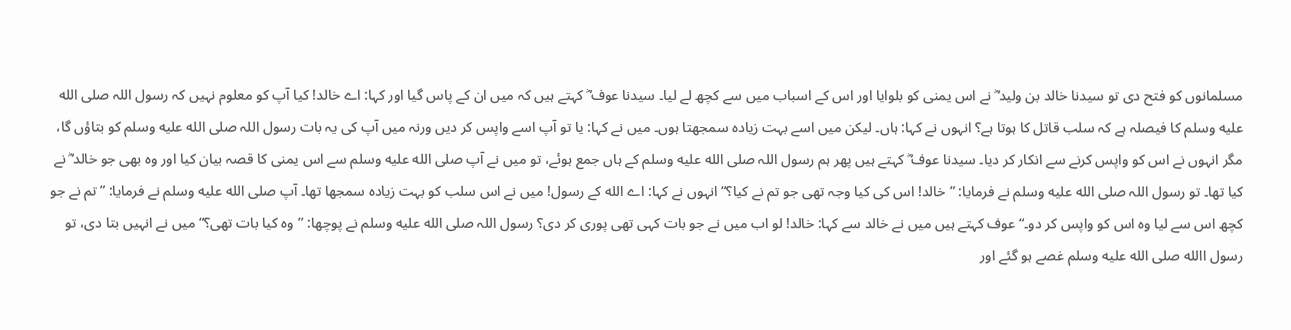مسلمانوں کو فتح دی تو سیدنا خالد بن ولید ؓ نے اس یمنی کو بلوایا اور اس کے اسباب میں سے کچھ لے لیا۔ سیدنا عوف ؓ کہتے ہیں کہ میں ان کے پاس گیا اور کہا: اے خالد! کیا آپ کو معلوم نہیں کہ رسول اللہ صلى الله عليه وسلم کا فیصلہ ہے کہ سلب قاتل کا ہوتا ہے؟ انہوں نے کہا: ہاں۔ لیکن میں اسے بہت زیادہ سمجھتا ہوں۔ میں نے کہا: یا تو آپ اسے واپس کر دیں ورنہ میں آپ کی یہ بات رسول اللہ صلى الله عليه وسلم کو بتاؤں گا، مگر انہوں نے اس کو واپس کرنے سے انکار کر دیا۔ سیدنا عوف ؓ کہتے ہیں پھر ہم رسول اللہ صلى الله عليه وسلم کے ہاں جمع ہوئے، تو میں نے آپ صلى الله عليه وسلم سے اس یمنی کا قصہ بیان کیا اور وہ بھی جو خالد ؓ نے کیا تھا۔ تو رسول اللہ صلى الله عليه وسلم نے فرمایا: ”خالد! اس کی کیا وجہ تھی جو تم نے کیا؟“ انہوں نے کہا: اے الله کے رسول! میں نے اس سلب کو بہت زیادہ سمجھا تھا۔ آپ صلى الله عليه وسلم نے فرمایا: ”تم نے جو کچھ اس سے لیا وہ اس کو واپس کر دو۔“ عوف کہتے ہیں میں نے خالد سے کہا: خالد! لو اب میں نے جو بات کہی تھی پوری کر دی؟ رسول اللہ صلى الله عليه وسلم نے پوچھا: ’’وہ کیا بات تھی؟“ میں نے انہیں بتا دی، تو رسول االله صلى الله عليه وسلم غصے ہو گئے اور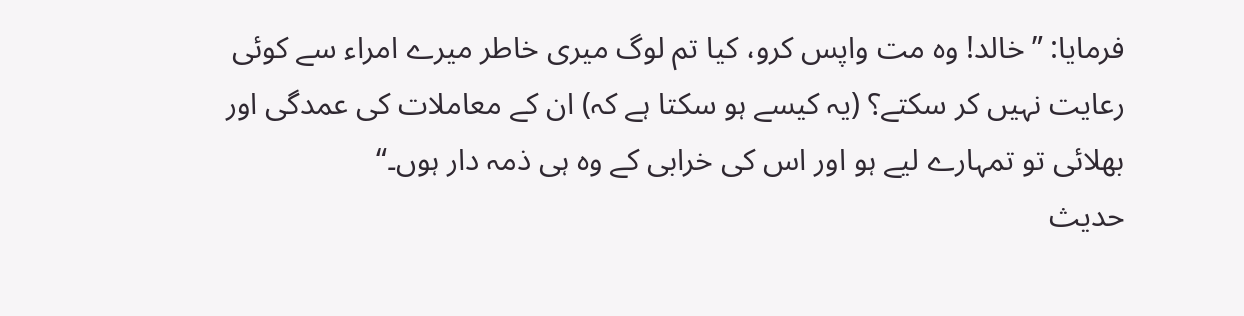فرمایا: ”خالد! وہ مت واپس کرو، کیا تم لوگ میری خاطر میرے امراء سے کوئی رعایت نہیں کر سکتے؟ (یہ کیسے ہو سکتا ہے کہ) ان کے معاملات کی عمدگی اور بھلائی تو تمہارے لیے ہو اور اس کی خرابی کے وہ ہی ذمہ دار ہوں۔“
حدیث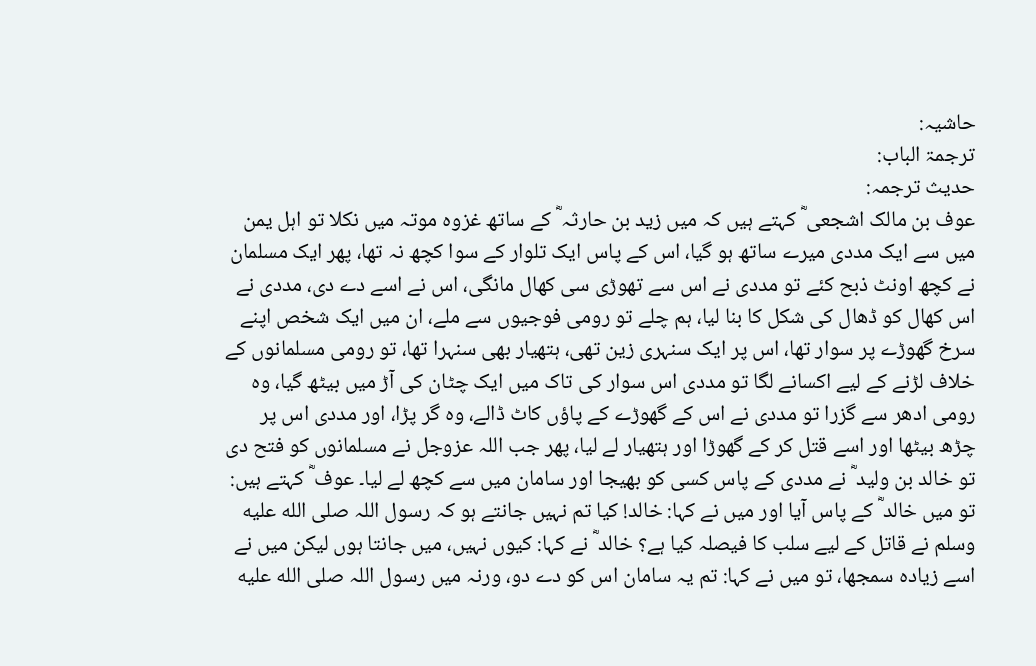حاشیہ:
ترجمۃ الباب:
حدیث ترجمہ:
عوف بن مالک اشجعی ؓ کہتے ہیں کہ میں زید بن حارثہ ؓ کے ساتھ غزوہ موتہ میں نکلا تو اہل یمن میں سے ایک مددی میرے ساتھ ہو گیا، اس کے پاس ایک تلوار کے سوا کچھ نہ تھا، پھر ایک مسلمان نے کچھ اونٹ ذبح کئے تو مددی نے اس سے تھوڑی سی کھال مانگی، اس نے اسے دے دی، مددی نے اس کھال کو ڈھال کی شکل کا بنا لیا، ہم چلے تو رومی فوجیوں سے ملے، ان میں ایک شخص اپنے سرخ گھوڑے پر سوار تھا، اس پر ایک سنہری زین تھی، ہتھیار بھی سنہرا تھا، تو رومی مسلمانوں کے خلاف لڑنے کے لیے اکسانے لگا تو مددی اس سوار کی تاک میں ایک چٹان کی آڑ میں بیٹھ گیا، وہ رومی ادھر سے گزرا تو مددی نے اس کے گھوڑے کے پاؤں کاٹ ڈالے، وہ گر پڑا، اور مددی اس پر چڑھ بیٹھا اور اسے قتل کر کے گھوڑا اور ہتھیار لے لیا، پھر جب اللہ عزوجل نے مسلمانوں کو فتح دی تو خالد بن ولید ؓ نے مددی کے پاس کسی کو بھیجا اور سامان میں سے کچھ لے لیا۔ عوف ؓ کہتے ہیں: تو میں خالد ؓ کے پاس آیا اور میں نے کہا: خالد! کیا تم نہیں جانتے ہو کہ رسول اللہ صلى الله عليه وسلم نے قاتل کے لیے سلب کا فیصلہ کیا ہے؟ خالد ؓ نے کہا: کیوں نہیں، میں جانتا ہوں لیکن میں نے اسے زیادہ سمجھا، تو میں نے کہا: تم یہ سامان اس کو دے دو، ورنہ میں رسول اللہ صلى الله عليه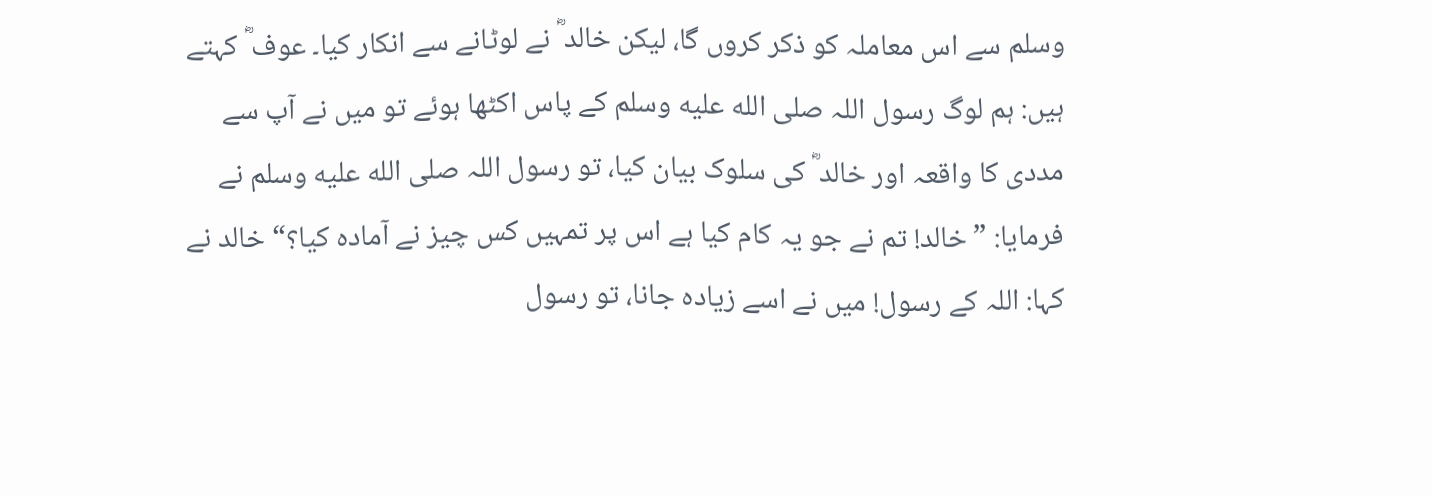وسلم سے اس معاملہ کو ذکر کروں گا، لیکن خالد ؓ نے لوٹانے سے انکار کیا۔ عوف ؓ کہتے ہیں: ہم لوگ رسول اللہ صلى الله عليه وسلم کے پاس اکٹھا ہوئے تو میں نے آپ سے مددی کا واقعہ اور خالد ؓ کی سلوک بیان کیا، تو رسول اللہ صلى الله عليه وسلم نے فرمایا: ”خالد! تم نے جو یہ کام کیا ہے اس پر تمہیں کس چیز نے آمادہ کیا؟“ خالد نے کہا: اللہ کے رسول! میں نے اسے زیادہ جانا، تو رسول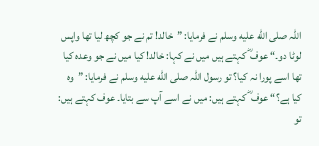اللہ صلى الله عليه وسلم نے فرمایا: ”خالد! تم نے جو کچھ لیا تھا واپس لوٹا دو۔“ عوف ؓ کہتے ہیں میں نے کہا: خالد! کیا میں نے جو وعدہ کیا تھا اسے پورا نہ کیا؟ تو رسول اللہ صلى الله عليه وسلم نے فرمایا: ”وہ کیا ہے؟“ عوف ؓ کہتے ہیں: میں نے اسے آپ سے بتایا۔ عوف کہتے ہیں: تو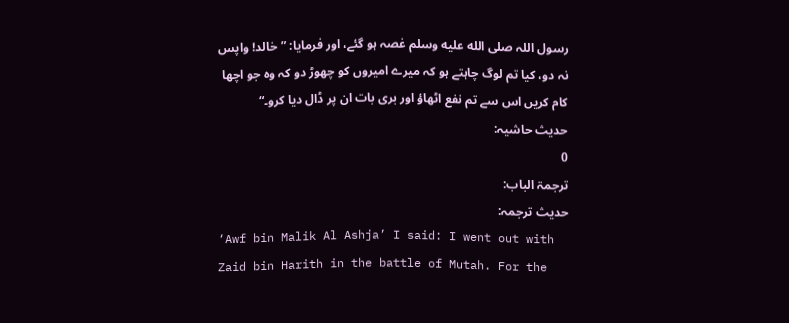رسول اللہ صلى الله عليه وسلم غصہ ہو گئے، اور فرمایا: ”خالد! واپس نہ دو، کیا تم لوگ چاہتے ہو کہ میرے امیروں کو چھوڑ دو کہ وہ جو اچھا کام کریں اس سے تم نفع اٹھاؤ اور بری بات ان پر ڈال دیا کرو۔“
حدیث حاشیہ:
0
ترجمۃ الباب:
حدیث ترجمہ:
‘Awf bin Malik Al Ashja’ I said: I went out with Zaid bin Harith in the battle of Mutah. For the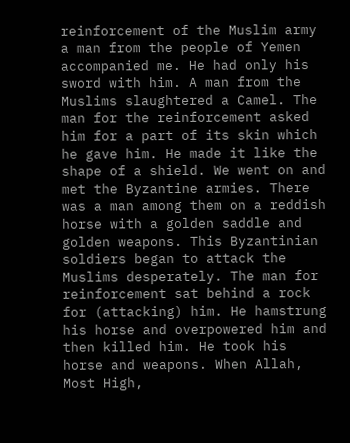reinforcement of the Muslim army a man from the people of Yemen accompanied me. He had only his sword with him. A man from the Muslims slaughtered a Camel. The man for the reinforcement asked him for a part of its skin which he gave him. He made it like the shape of a shield. We went on and met the Byzantine armies. There was a man among them on a reddish horse with a golden saddle and golden weapons. This Byzantinian soldiers began to attack the Muslims desperately. The man for reinforcement sat behind a rock for (attacking) him. He hamstrung his horse and overpowered him and then killed him. He took his horse and weapons. When Allah, Most High,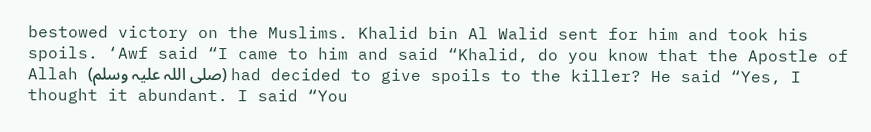bestowed victory on the Muslims. Khalid bin Al Walid sent for him and took his spoils. ‘Awf said “I came to him and said “Khalid, do you know that the Apostle of Allah (صلی اللہ علیہ وسلم) had decided to give spoils to the killer? He said “Yes, I thought it abundant. I said “You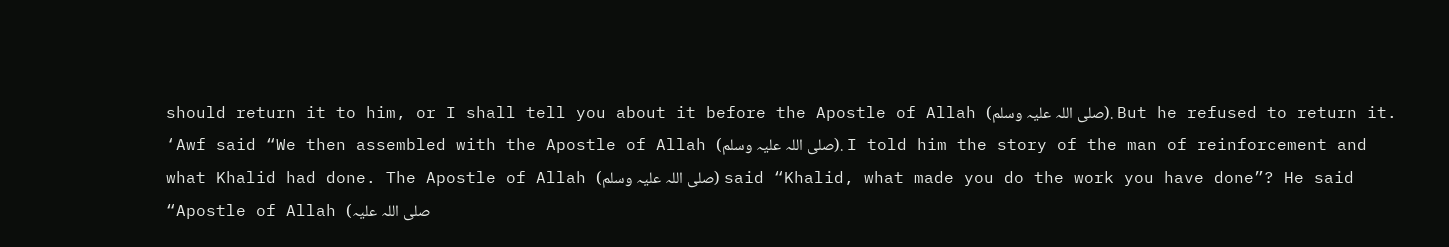should return it to him, or I shall tell you about it before the Apostle of Allah (صلی اللہ علیہ وسلم). But he refused to return it. ‘Awf said “We then assembled with the Apostle of Allah (صلی اللہ علیہ وسلم). I told him the story of the man of reinforcement and what Khalid had done. The Apostle of Allah (صلی اللہ علیہ وسلم) said “Khalid, what made you do the work you have done”? He said “Apostle of Allah (صلی اللہ علیہ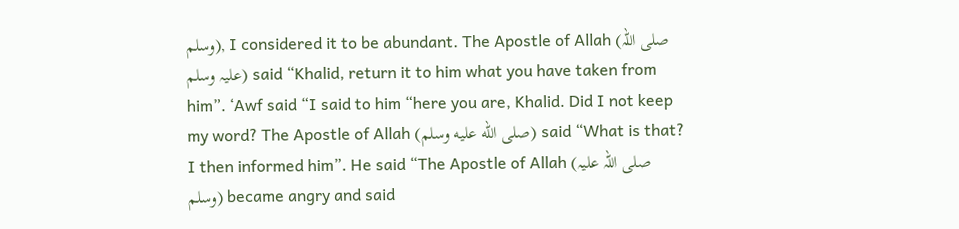وسلم), I considered it to be abundant. The Apostle of Allah (صلی اللہ علیہ وسلم) said “Khalid, return it to him what you have taken from him”. ‘Awf said “I said to him “here you are, Khalid. Did I not keep my word? The Apostle of Allah (صلى الله عليه وسلم) said “What is that? I then informed him”. He said “The Apostle of Allah (صلی اللہ علیہ وسلم) became angry and said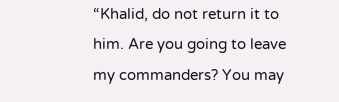“Khalid, do not return it to him. Are you going to leave my commanders? You may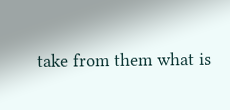take from them what is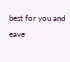best for you and eave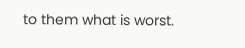to them what is worst.